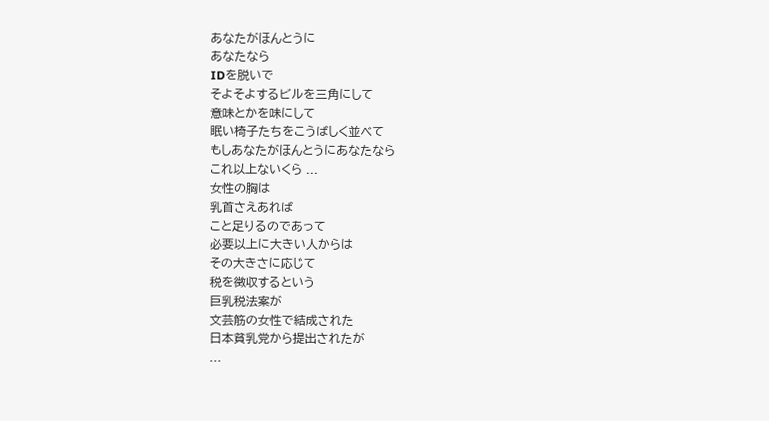あなたがほんとうに
あなたなら
IDを脱いで
そよそよするビルを三角にして
意味とかを味にして
眠い椅子たちをこうばしく並べて
もしあなたがほんとうにあなたなら
これ以上ないくら ...
女性の胸は
乳首さえあれば
こと足りるのであって
必要以上に大きい人からは
その大きさに応じて
税を徴収するという
巨乳税法案が
文芸筋の女性で結成された
日本貧乳党から提出されたが
...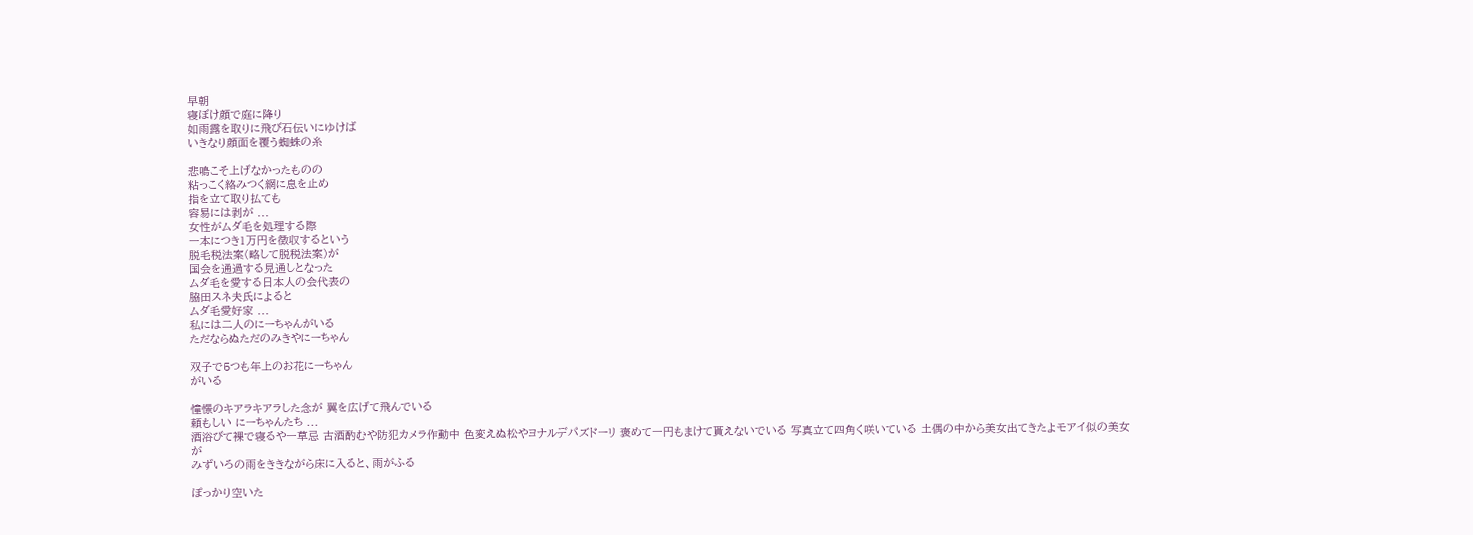早朝
寝ぼけ顔で庭に降り
如雨露を取りに飛び石伝いにゆけば
いきなり顔面を覆う蜘蛛の糸

悲鳴こそ上げなかったものの
粘っこく絡みつく網に息を止め
指を立て取り払ても
容易には剥が ...
女性がムダ毛を処理する際
一本につき1万円を徴収するという
脱毛税法案(略して脱税法案)が
国会を通過する見通しとなった
ムダ毛を愛する日本人の会代表の
脇田スネ夫氏によると
ムダ毛愛好家 ...
私には二人のにーちゃんがいる
ただならぬただのみきやにーちゃん

双子で5つも年上のお花にーちゃん
がいる

憧憬のキアラキアラした念が 翼を広げて飛んでいる
頼もしい にーちゃんたち ...
酒浴びて裸で寝るや一草忌 古酒酌むや防犯カメラ作動中 色変えぬ松やヨナルデパズドーリ 褒めて一円もまけて貰えないでいる 写真立て四角く咲いている 土偶の中から美女出てきたよモアイ似の美女が
みずいろの雨をききながら床に入ると、雨がふる

ぽっかり空いた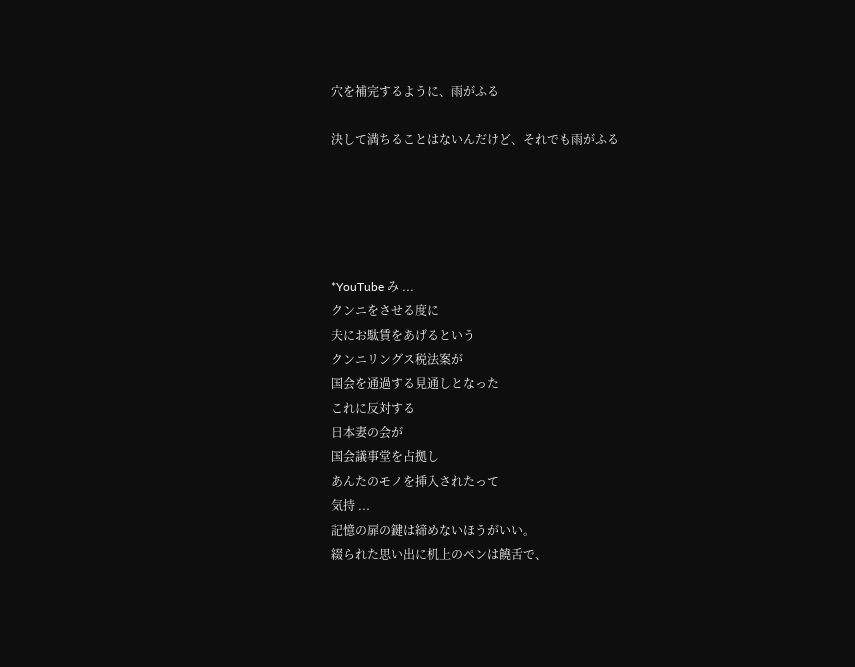穴を補完するように、雨がふる

決して満ちることはないんだけど、それでも雨がふる





*YouTube み ...
クンニをさせる度に
夫にお駄賃をあげるという
クンニリングス税法案が
国会を通過する見通しとなった
これに反対する
日本妻の会が
国会議事堂を占拠し
あんたのモノを挿入されたって
気持 ...
記憶の扉の鍵は締めないほうがいい。
綴られた思い出に机上のペンは饒舌で、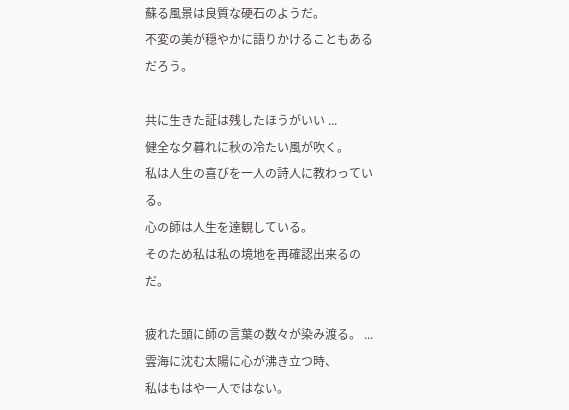蘇る風景は良質な硬石のようだ。
不変の美が穏やかに語りかけることもあるだろう。

共に生きた証は残したほうがいい ...
健全な夕暮れに秋の冷たい風が吹く。
私は人生の喜びを一人の詩人に教わっている。
心の師は人生を達観している。
そのため私は私の境地を再確認出来るのだ。

疲れた頭に師の言葉の数々が染み渡る。 ...
雲海に沈む太陽に心が沸き立つ時、
私はもはや一人ではない。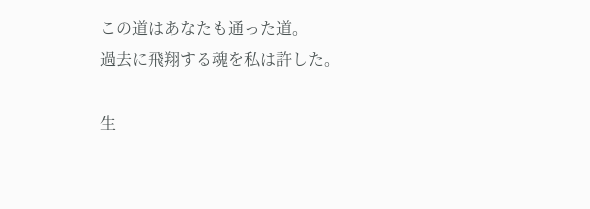この道はあなたも通った道。
過去に飛翔する魂を私は許した。

生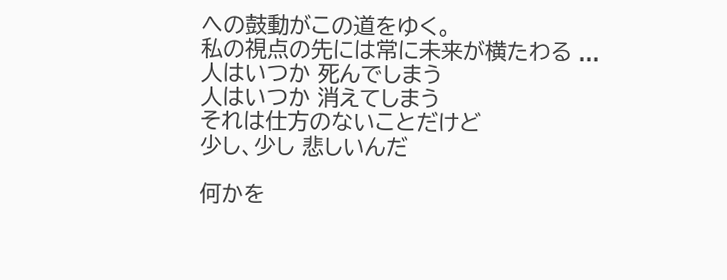への鼓動がこの道をゆく。
私の視点の先には常に未来が横たわる ...
人はいつか 死んでしまう
人はいつか 消えてしまう
それは仕方のないことだけど
少し、少し 悲しいんだ

何かを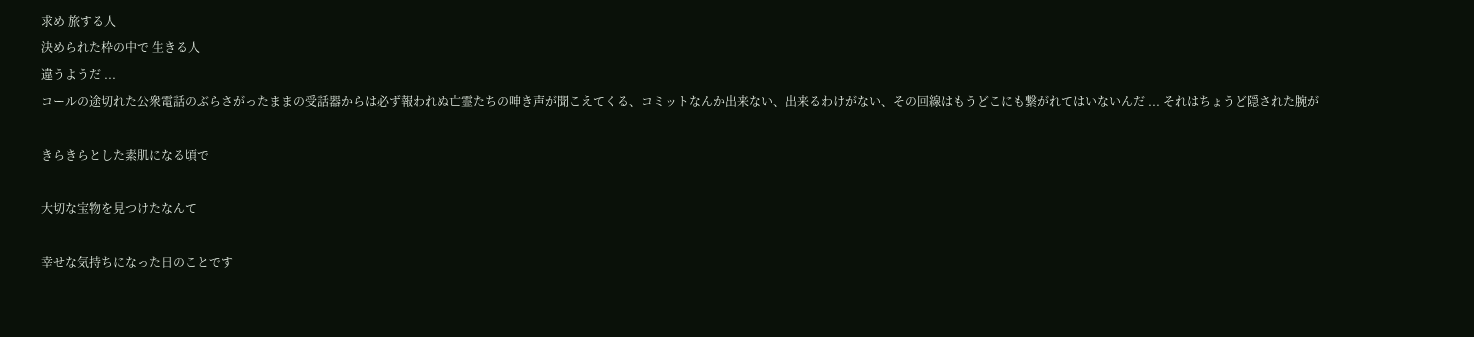求め 旅する人
決められた枠の中で 生きる人
違うようだ ...
コールの途切れた公衆電話のぶらさがったままの受話器からは必ず報われぬ亡霊たちの呻き声が聞こえてくる、コミットなんか出来ない、出来るわけがない、その回線はもうどこにも繋がれてはいないんだ ... それはちょうど隠された腕が

きらきらとした素肌になる頃で

大切な宝物を見つけたなんて

幸せな気持ちになった日のことです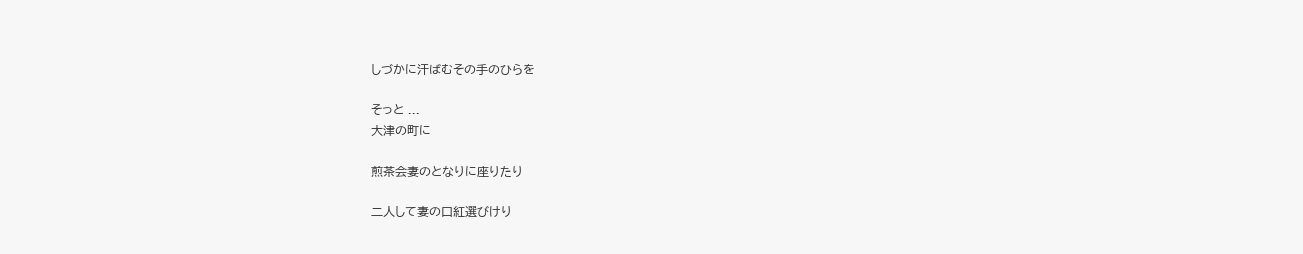しづかに汗ばむその手のひらを

そっと ...
大津の町に

煎茶会妻のとなりに座りたり

二人して妻の口紅選びけり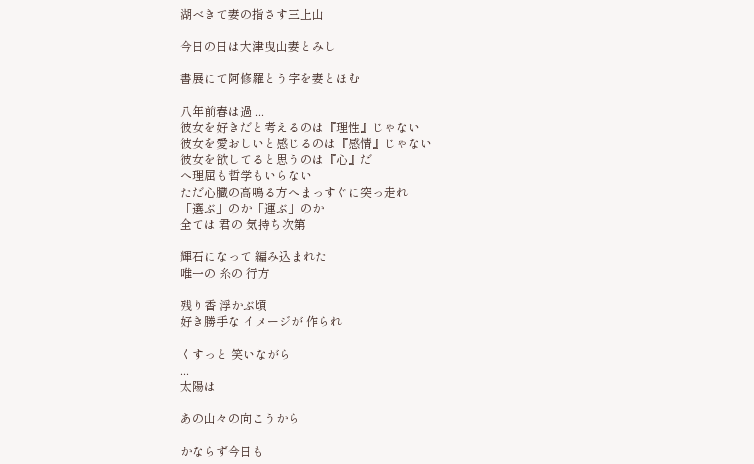湖べきて妻の指さす三上山

今日の日は大津曳山妻とみし

書展にて阿修羅とう字を妻とほむ

八年前春は過 ...
彼女を好きだと考えるのは『理性』じゃない
彼女を愛おしいと感じるのは『感情』じゃない
彼女を欲してると思うのは『心』だ
へ理屈も哲学もいらない
ただ心臓の高鳴る方へまっすぐに突っ走れ
「選ぶ」のか「運ぶ」のか
全ては 君の 気持ち次第

輝石になって 編み込まれた
唯一の 糸の 行方

残り香 浮かぶ頃
好き勝手な イメージが 作られ

くすっと 笑いながら
...
太陽は

あの山々の向こうから

かならず今日も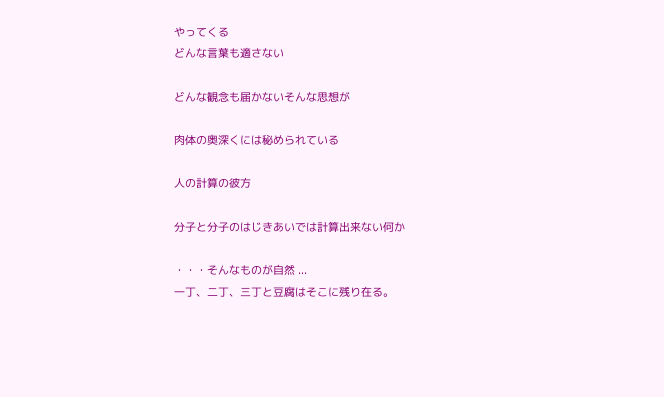やってくる
どんな言葉も適さない

どんな観念も届かないそんな思想が

肉体の奥深くには秘められている

人の計算の彼方

分子と分子のはじきあいでは計算出来ない何か

・・・そんなものが自然 ...
一丁、二丁、三丁と豆腐はそこに残り在る。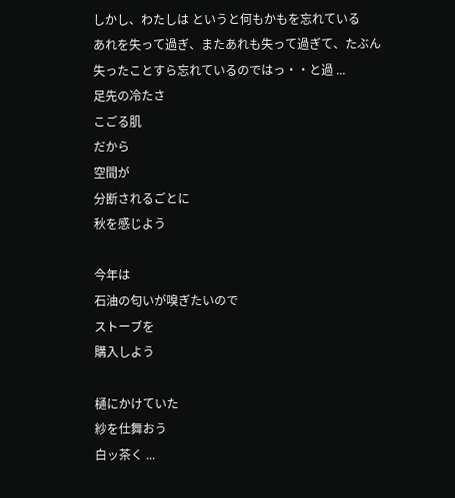しかし、わたしは というと何もかもを忘れている
あれを失って過ぎ、またあれも失って過ぎて、たぶん
失ったことすら忘れているのではっ・・と過 ...
足先の冷たさ
こごる肌
だから
空間が
分断されるごとに
秋を感じよう

今年は
石油の匂いが嗅ぎたいので
ストーブを
購入しよう

樋にかけていた
紗を仕舞おう
白ッ茶く ...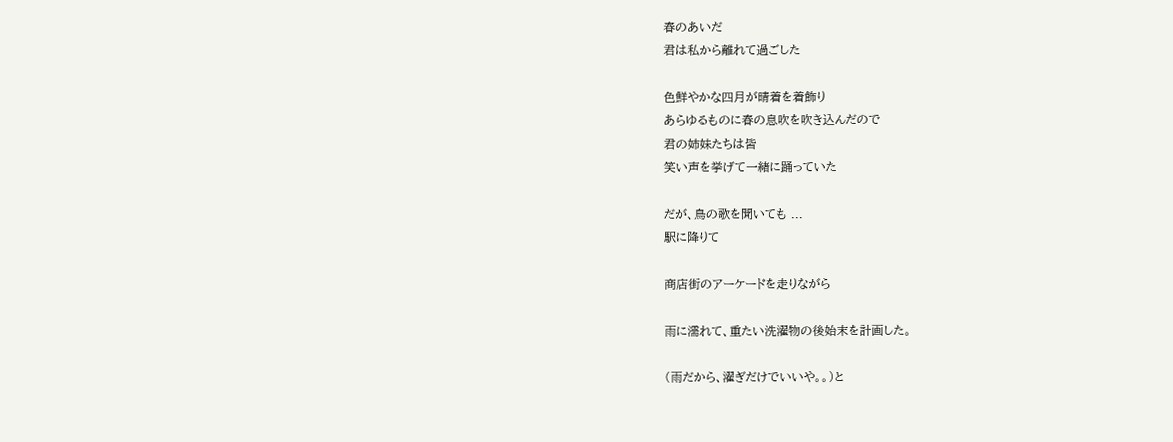春のあいだ
君は私から離れて過ごした

色鮮やかな四月が晴着を着飾り
あらゆるものに春の息吹を吹き込んだので
君の姉妹たちは皆
笑い声を挙げて一緒に踊っていた

だが、鳥の歌を聞いても ...
駅に降りて

商店街のアーケードを走りながら

雨に濡れて、重たい洗濯物の後始末を計画した。

(雨だから、濯ぎだけでいいや。。)と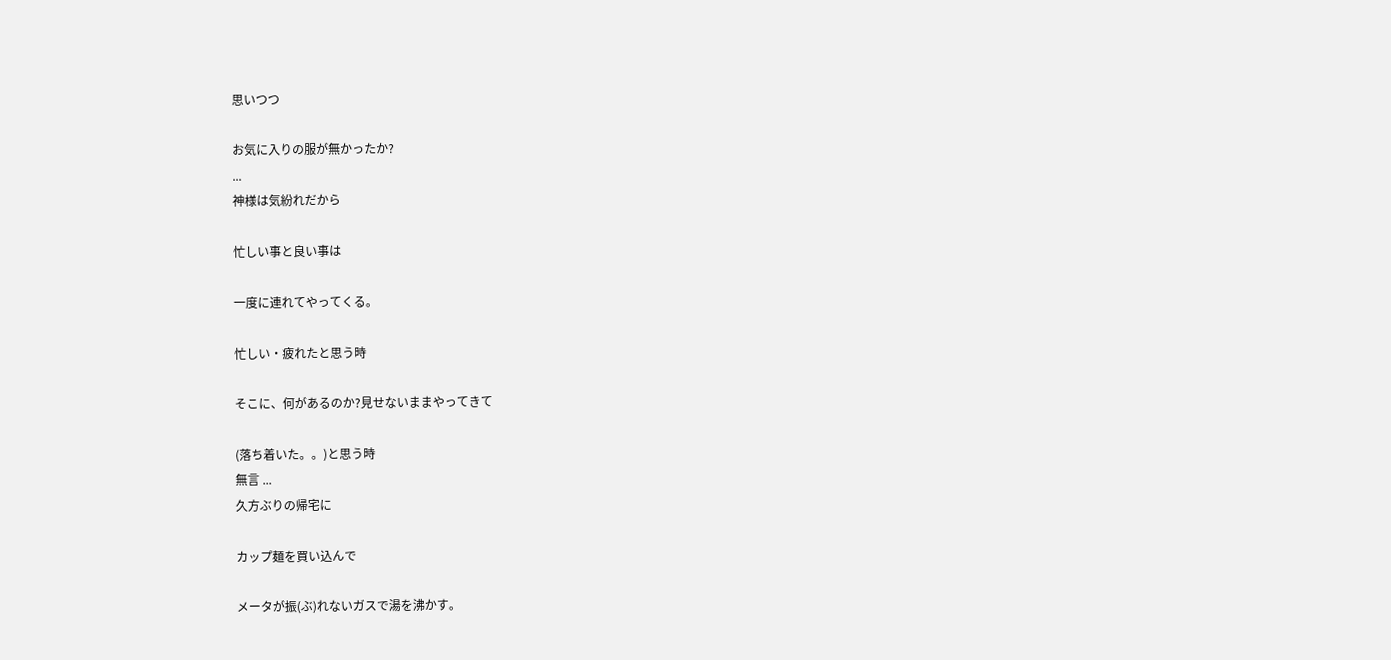思いつつ

お気に入りの服が無かったか?
...
神様は気紛れだから

忙しい事と良い事は

一度に連れてやってくる。

忙しい・疲れたと思う時

そこに、何があるのか?見せないままやってきて

(落ち着いた。。)と思う時
無言 ...
久方ぶりの帰宅に

カップ麺を買い込んで

メータが振(ぶ)れないガスで湯を沸かす。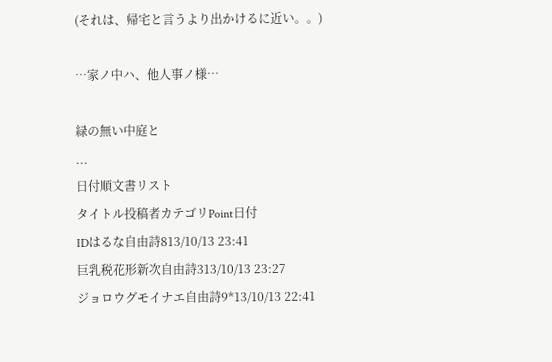(それは、帰宅と言うより出かけるに近い。。)

…家ノ中ハ、他人事ノ様…

緑の無い中庭と
...
日付順文書リスト
タイトル投稿者カテゴリPoint日付
IDはるな自由詩813/10/13 23:41
巨乳税花形新次自由詩313/10/13 23:27
ジョロウグモイナエ自由詩9*13/10/13 22:41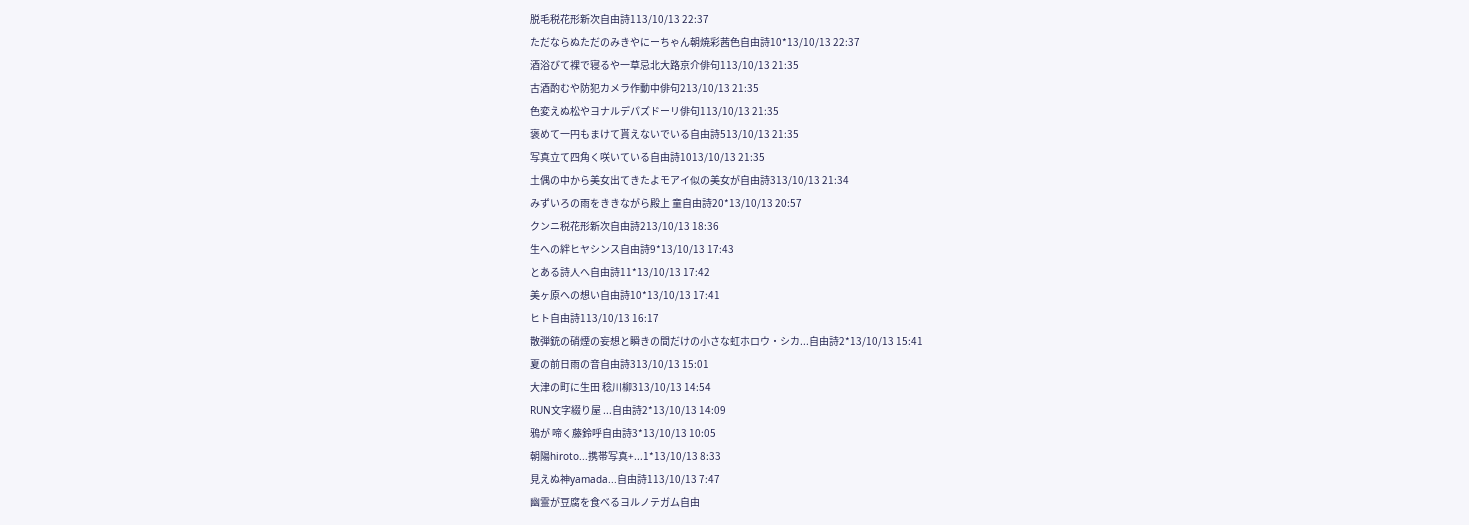脱毛税花形新次自由詩113/10/13 22:37
ただならぬただのみきやにーちゃん朝焼彩茜色自由詩10*13/10/13 22:37
酒浴びて裸で寝るや一草忌北大路京介俳句113/10/13 21:35
古酒酌むや防犯カメラ作動中俳句213/10/13 21:35
色変えぬ松やヨナルデパズドーリ俳句113/10/13 21:35
褒めて一円もまけて貰えないでいる自由詩513/10/13 21:35
写真立て四角く咲いている自由詩1013/10/13 21:35
土偶の中から美女出てきたよモアイ似の美女が自由詩313/10/13 21:34
みずいろの雨をききながら殿上 童自由詩20*13/10/13 20:57
クンニ税花形新次自由詩213/10/13 18:36
生への絆ヒヤシンス自由詩9*13/10/13 17:43
とある詩人へ自由詩11*13/10/13 17:42
美ヶ原への想い自由詩10*13/10/13 17:41
ヒト自由詩113/10/13 16:17
散弾銃の硝煙の妄想と瞬きの間だけの小さな虹ホロウ・シカ...自由詩2*13/10/13 15:41
夏の前日雨の音自由詩313/10/13 15:01
大津の町に生田 稔川柳313/10/13 14:54
RUN文字綴り屋 ...自由詩2*13/10/13 14:09
鴉が 啼く藤鈴呼自由詩3*13/10/13 10:05
朝陽hiroto...携帯写真+...1*13/10/13 8:33
見えぬ神yamada...自由詩113/10/13 7:47
幽霊が豆腐を食べるヨルノテガム自由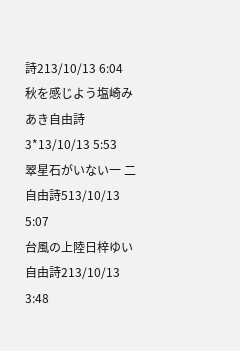詩213/10/13 6:04
秋を感じよう塩崎みあき自由詩3*13/10/13 5:53
翠星石がいない一 二自由詩513/10/13 5:07
台風の上陸日梓ゆい自由詩213/10/13 3:48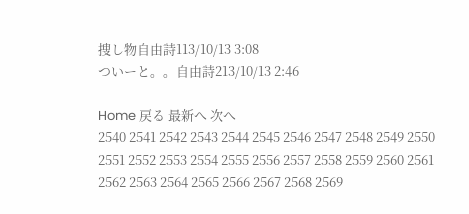捜し物自由詩113/10/13 3:08
ついーと。。自由詩213/10/13 2:46

Home 戻る 最新へ 次へ
2540 2541 2542 2543 2544 2545 2546 2547 2548 2549 2550 2551 2552 2553 2554 2555 2556 2557 2558 2559 2560 2561 2562 2563 2564 2565 2566 2567 2568 2569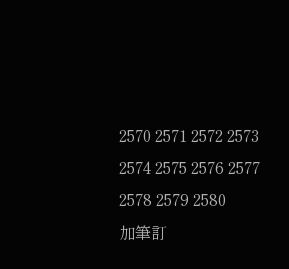2570 2571 2572 2573 2574 2575 2576 2577 2578 2579 2580
加筆訂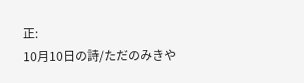正:
10月10日の詩/ただのみきや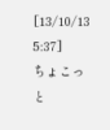[13/10/13 5:37]
ちょこっと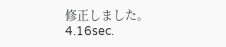修正しました。
4.16sec.